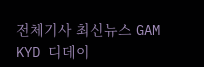전체기사 최신뉴스 GAM
KYD 디데이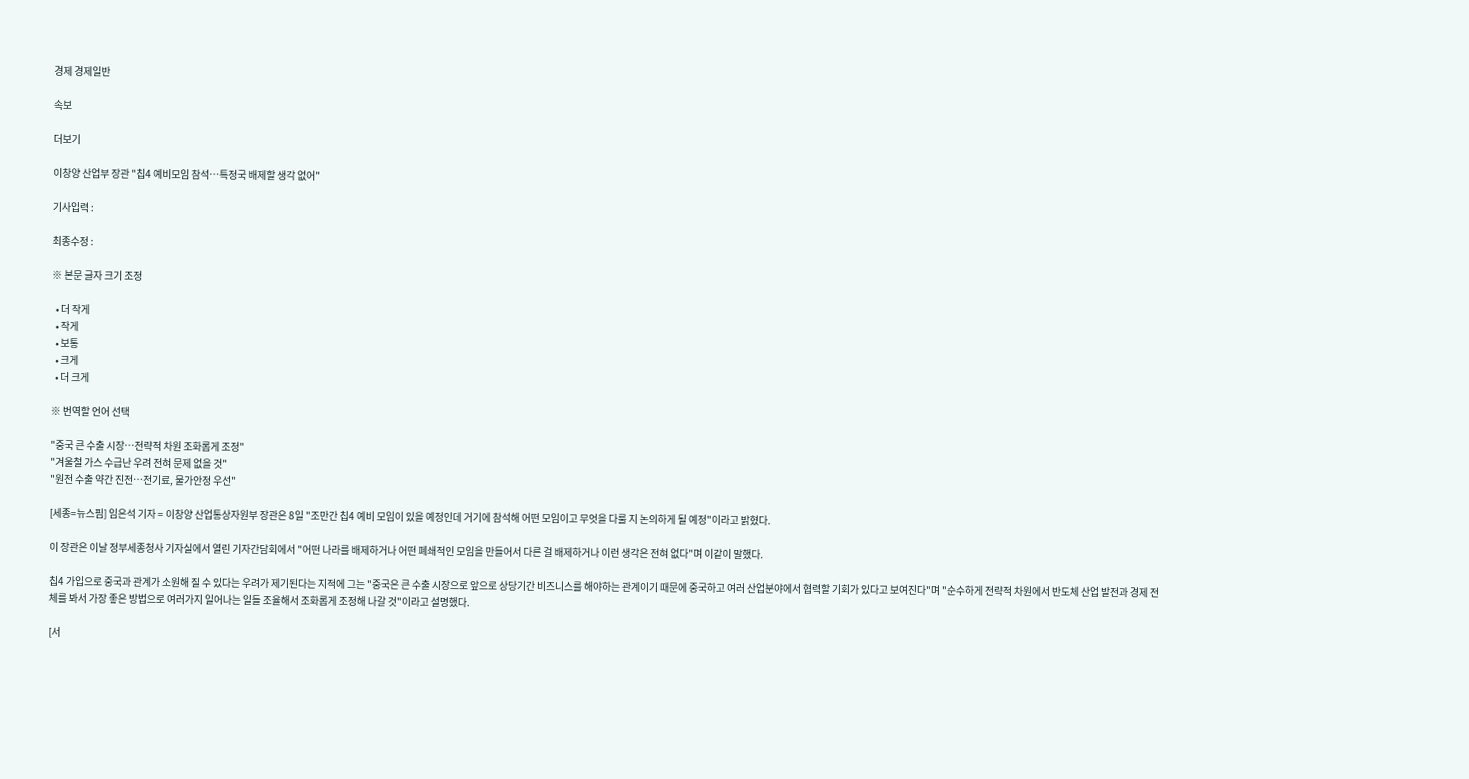경제 경제일반

속보

더보기

이창양 산업부 장관 "칩4 예비모임 참석…특정국 배제할 생각 없어"

기사입력 :

최종수정 :

※ 본문 글자 크기 조정

  • 더 작게
  • 작게
  • 보통
  • 크게
  • 더 크게

※ 번역할 언어 선택

"중국 큰 수출 시장…전략적 차원 조화롭게 조정"
"겨울철 가스 수급난 우려 전혀 문제 없을 것"
"원전 수출 약간 진전…전기료, 물가안정 우선"

[세종=뉴스핌] 임은석 기자 = 이창양 산업통상자원부 장관은 8일 "조만간 칩4 예비 모임이 있을 예정인데 거기에 참석해 어떤 모임이고 무엇을 다룰 지 논의하게 될 예정"이라고 밝혔다.

이 장관은 이날 정부세종청사 기자실에서 열린 기자간담회에서 "어떤 나라를 배제하거나 어떤 폐쇄적인 모임을 만들어서 다른 걸 배제하거나 이런 생각은 전혀 없다"며 이같이 말했다.

칩4 가입으로 중국과 관계가 소원해 질 수 있다는 우려가 제기된다는 지적에 그는 "중국은 큰 수출 시장으로 앞으로 상당기간 비즈니스를 해야하는 관계이기 때문에 중국하고 여러 산업분야에서 협력할 기회가 있다고 보여진다"며 "순수하게 전략적 차원에서 반도체 산업 발전과 경제 전체를 봐서 가장 좋은 방법으로 여러가지 일어나는 일들 조율해서 조화롭게 조정해 나갈 것"이라고 설명했다.

[서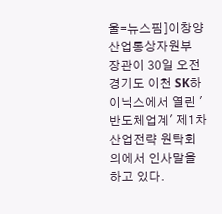울=뉴스핌]이창양 산업통상자원부 장관이 30일 오전 경기도 이천 SK하이닉스에서 열린 '반도체업계' 제1차 산업전략 원탁회의에서 인사말을 하고 있다.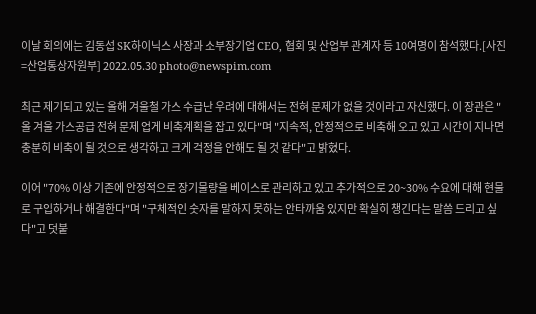이날 회의에는 김동섭 SK하이닉스 사장과 소부장기업 CEO, 협회 및 산업부 관계자 등 10여명이 참석했다.[사진=산업통상자원부] 2022.05.30 photo@newspim.com

최근 제기되고 있는 올해 겨울철 가스 수급난 우려에 대해서는 전혀 문제가 없을 것이라고 자신했다. 이 장관은 "올 겨울 가스공급 전혀 문제 업게 비축계획을 잡고 있다"며 "지속적, 안정적으로 비축해 오고 있고 시간이 지나면 충분히 비축이 될 것으로 생각하고 크게 걱정을 안해도 될 것 같다"고 밝혔다.

이어 "70% 이상 기존에 안정적으로 장기물량을 베이스로 관리하고 있고 추가적으로 20~30% 수요에 대해 현물로 구입하거나 해결한다"며 "구체적인 숫자를 말하지 못하는 안타까움 있지만 확실히 챙긴다는 말씀 드리고 싶다"고 덧붙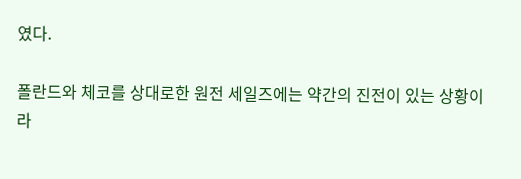였다.

폴란드와 체코를 상대로한 원전 세일즈에는 약간의 진전이 있는 상황이라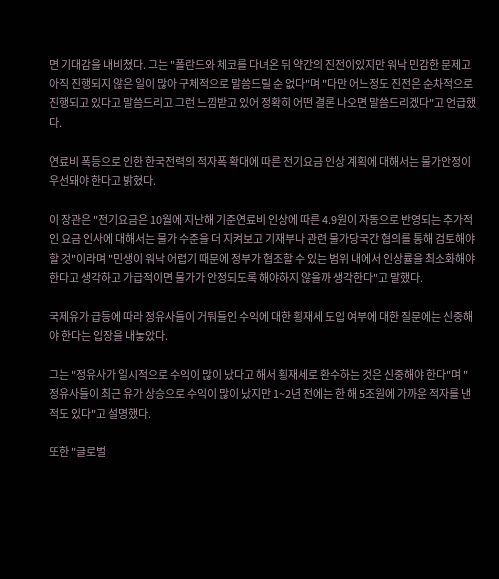면 기대감을 내비쳤다. 그는 "폴란드와 체코를 다녀온 뒤 약간의 진전이있지만 워낙 민감한 문제고 아직 진행되지 않은 일이 많아 구체적으로 말씀드릴 순 없다"며 "다만 어느정도 진전은 순차적으로 진행되고 있다고 말씀드리고 그런 느낌받고 있어 정확히 어떤 결론 나오면 말씀드리겠다"고 언급했다.

연료비 폭등으로 인한 한국전력의 적자폭 확대에 따른 전기요금 인상 계획에 대해서는 물가안정이 우선돼야 한다고 밝혔다.

이 장관은 "전기요금은 10월에 지난해 기준연료비 인상에 따른 4.9원이 자동으로 반영되는 추가적인 요금 인사에 대해서는 물가 수준을 더 지켜보고 기재부나 관련 물가당국간 협의를 통해 검토해야 할 것"이라며 "민생이 워낙 어렵기 때문에 정부가 협조할 수 있는 범위 내에서 인상률을 최소화해야 한다고 생각하고 가급적이면 물가가 안정되도록 해야하지 않을까 생각한다"고 말했다.

국제유가 급등에 따라 정유사들이 거둬들인 수익에 대한 횡재세 도입 여부에 대한 질문에는 신중해야 한다는 입장을 내놓았다.

그는 "정유사가 일시적으로 수익이 많이 났다고 해서 횡재세로 환수하는 것은 신중해야 한다"며 "정유사들이 최근 유가 상승으로 수익이 많이 났지만 1~2년 전에는 한 해 5조원에 가까운 적자를 낸적도 있다"고 설명했다.

또한 "글로벌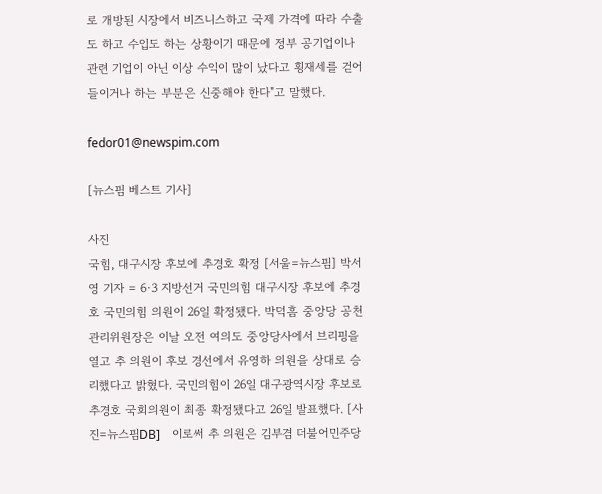로 개방된 시장에서 비즈니스하고 국제 가격에 따라 수출도 하고 수입도 하는 상황이기 때문에 정부 공기업이나 관련 기업이 아닌 이상 수익이 많이 났다고 횡재세를 걷어들이거나 하는 부분은 신중해야 한다"고 말했다.

fedor01@newspim.com

[뉴스핌 베스트 기사]

사진
국힘, 대구시장 후보에 추경호 확정 [서울=뉴스핌] 박서영 기자 = 6·3 지방선거 국민의힘 대구시장 후보에 추경호 국민의힘 의원이 26일 확정됐다. 박덕흠 중앙당 공천관리위원장은 이날 오전 여의도 중앙당사에서 브리핑을 열고 추 의원이 후보 경선에서 유영하 의원을 상대로 승리했다고 밝혔다. 국민의힘이 26일 대구광역시장 후보로 추경호 국회의원이 최종 확정됐다고 26일 발표했다. [사진=뉴스핌DB]    이로써 추 의원은 김부겸 더불어민주당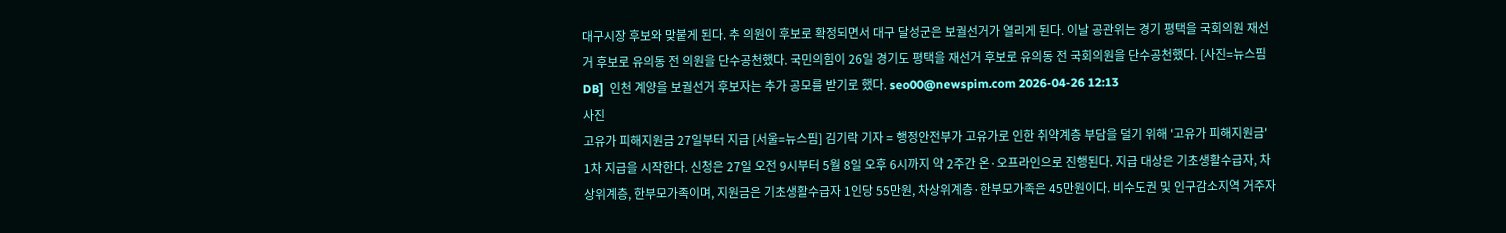대구시장 후보와 맞붙게 된다. 추 의원이 후보로 확정되면서 대구 달성군은 보궐선거가 열리게 된다. 이날 공관위는 경기 평택을 국회의원 재선거 후보로 유의동 전 의원을 단수공천했다. 국민의힘이 26일 경기도 평택을 재선거 후보로 유의동 전 국회의원을 단수공천했다. [사진=뉴스핌DB]  인천 계양을 보궐선거 후보자는 추가 공모를 받기로 했다. seo00@newspim.com 2026-04-26 12:13
사진
고유가 피해지원금 27일부터 지급 [서울=뉴스핌] 김기락 기자 = 행정안전부가 고유가로 인한 취약계층 부담을 덜기 위해 '고유가 피해지원금' 1차 지급을 시작한다. 신청은 27일 오전 9시부터 5월 8일 오후 6시까지 약 2주간 온·오프라인으로 진행된다. 지급 대상은 기초생활수급자, 차상위계층, 한부모가족이며, 지원금은 기초생활수급자 1인당 55만원, 차상위계층·한부모가족은 45만원이다. 비수도권 및 인구감소지역 거주자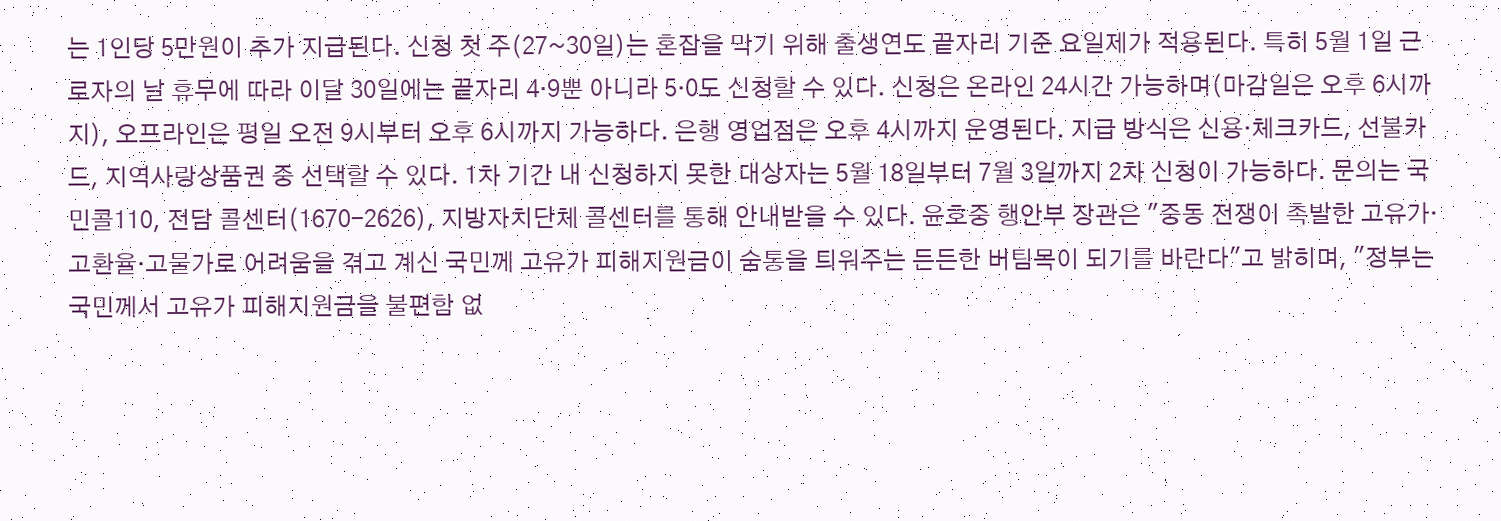는 1인당 5만원이 추가 지급된다. 신청 첫 주(27~30일)는 혼잡을 막기 위해 출생연도 끝자리 기준 요일제가 적용된다. 특히 5월 1일 근로자의 날 휴무에 따라 이달 30일에는 끝자리 4·9뿐 아니라 5·0도 신청할 수 있다. 신청은 온라인 24시간 가능하며(마감일은 오후 6시까지), 오프라인은 평일 오전 9시부터 오후 6시까지 가능하다. 은행 영업점은 오후 4시까지 운영된다. 지급 방식은 신용·체크카드, 선불카드, 지역사랑상품권 중 선택할 수 있다. 1차 기간 내 신청하지 못한 대상자는 5월 18일부터 7월 3일까지 2차 신청이 가능하다. 문의는 국민콜110, 전담 콜센터(1670-2626), 지방자치단체 콜센터를 통해 안내받을 수 있다. 윤호중 행안부 장관은 "중동 전쟁이 촉발한 고유가·고환율·고물가로 어려움을 겪고 계신 국민께 고유가 피해지원금이 숨통을 틔워주는 든든한 버팀목이 되기를 바란다"고 밝히며, "정부는 국민께서 고유가 피해지원금을 불편함 없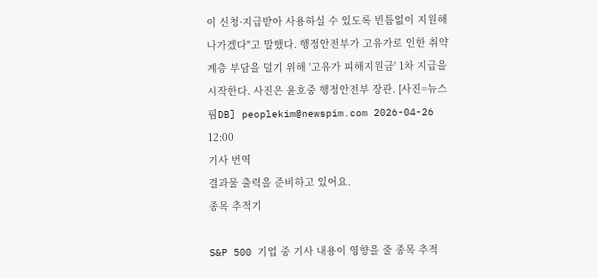이 신청·지급받아 사용하실 수 있도록 빈틈없이 지원해 나가겠다"고 말했다. 행정안전부가 고유가로 인한 취약계층 부담을 덜기 위해 '고유가 피해지원금' 1차 지급을 시작한다. 사진은 윤호중 행정안전부 장관. [사진=뉴스핌DB] peoplekim@newspim.com 2026-04-26 12:00
기사 번역
결과물 출력을 준비하고 있어요.
종목 추적기

S&P 500 기업 중 기사 내용이 영향을 줄 종목 추적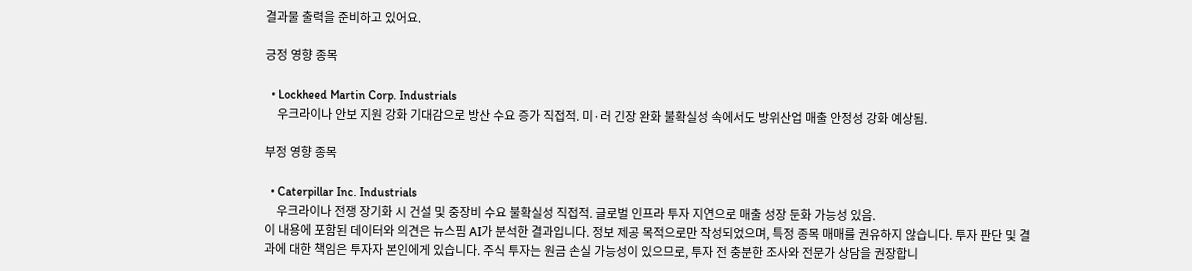결과물 출력을 준비하고 있어요.

긍정 영향 종목

  • Lockheed Martin Corp. Industrials
    우크라이나 안보 지원 강화 기대감으로 방산 수요 증가 직접적. 미·러 긴장 완화 불확실성 속에서도 방위산업 매출 안정성 강화 예상됨.

부정 영향 종목

  • Caterpillar Inc. Industrials
    우크라이나 전쟁 장기화 시 건설 및 중장비 수요 불확실성 직접적. 글로벌 인프라 투자 지연으로 매출 성장 둔화 가능성 있음.
이 내용에 포함된 데이터와 의견은 뉴스핌 AI가 분석한 결과입니다. 정보 제공 목적으로만 작성되었으며, 특정 종목 매매를 권유하지 않습니다. 투자 판단 및 결과에 대한 책임은 투자자 본인에게 있습니다. 주식 투자는 원금 손실 가능성이 있으므로, 투자 전 충분한 조사와 전문가 상담을 권장합니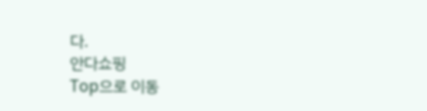다.
안다쇼핑
Top으로 이동